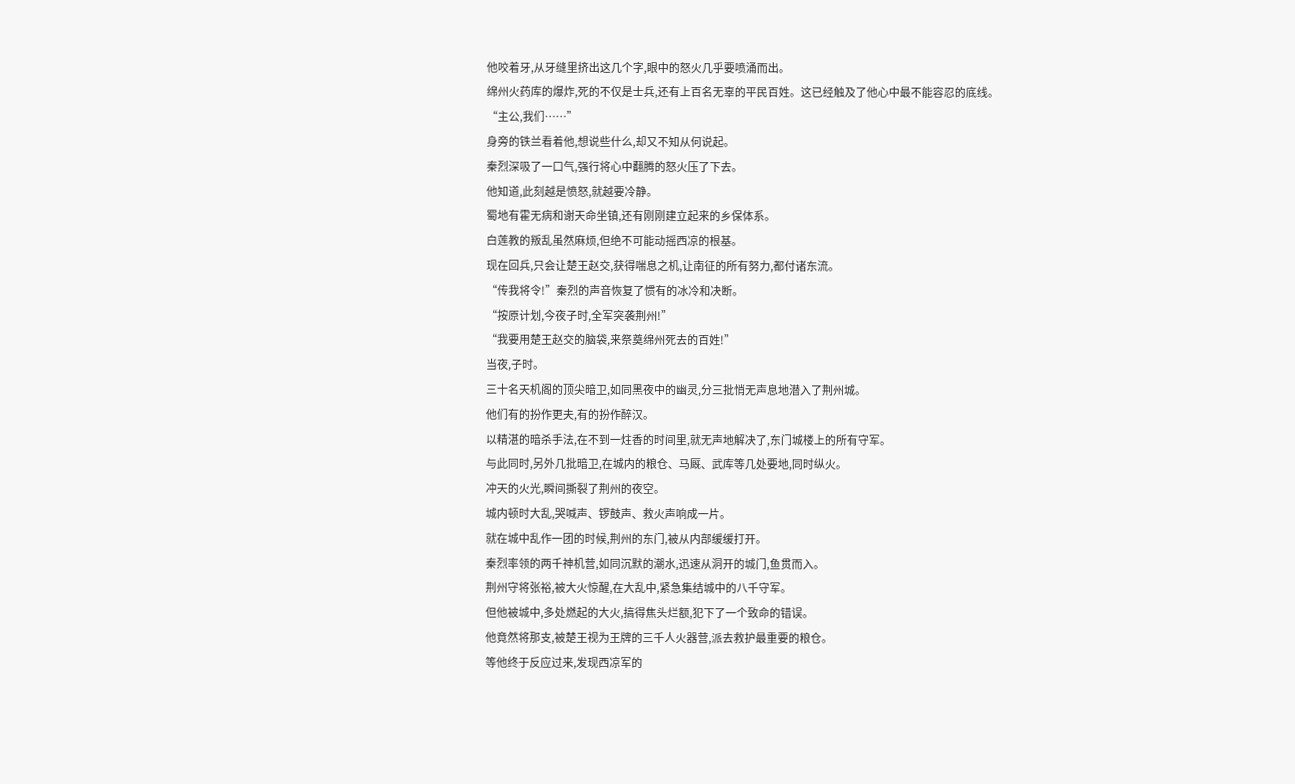他咬着牙,从牙缝里挤出这几个字,眼中的怒火几乎要喷涌而出。
绵州火药库的爆炸,死的不仅是士兵,还有上百名无辜的平民百姓。这已经触及了他心中最不能容忍的底线。
“主公,我们……”
身旁的铁兰看着他,想说些什么,却又不知从何说起。
秦烈深吸了一口气,强行将心中翻腾的怒火压了下去。
他知道,此刻越是愤怒,就越要冷静。
蜀地有霍无病和谢天命坐镇,还有刚刚建立起来的乡保体系。
白莲教的叛乱虽然麻烦,但绝不可能动摇西凉的根基。
现在回兵,只会让楚王赵交,获得喘息之机,让南征的所有努力,都付诸东流。
“传我将令!”秦烈的声音恢复了惯有的冰冷和决断。
“按原计划,今夜子时,全军突袭荆州!”
“我要用楚王赵交的脑袋,来祭奠绵州死去的百姓!”
当夜,子时。
三十名天机阁的顶尖暗卫,如同黑夜中的幽灵,分三批悄无声息地潜入了荆州城。
他们有的扮作更夫,有的扮作醉汉。
以精湛的暗杀手法,在不到一炷香的时间里,就无声地解决了,东门城楼上的所有守军。
与此同时,另外几批暗卫,在城内的粮仓、马厩、武库等几处要地,同时纵火。
冲天的火光,瞬间撕裂了荆州的夜空。
城内顿时大乱,哭喊声、锣鼓声、救火声响成一片。
就在城中乱作一团的时候,荆州的东门,被从内部缓缓打开。
秦烈率领的两千神机营,如同沉默的潮水,迅速从洞开的城门,鱼贯而入。
荆州守将张裕,被大火惊醒,在大乱中,紧急集结城中的八千守军。
但他被城中,多处燃起的大火,搞得焦头烂额,犯下了一个致命的错误。
他竟然将那支,被楚王视为王牌的三千人火器营,派去救护最重要的粮仓。
等他终于反应过来,发现西凉军的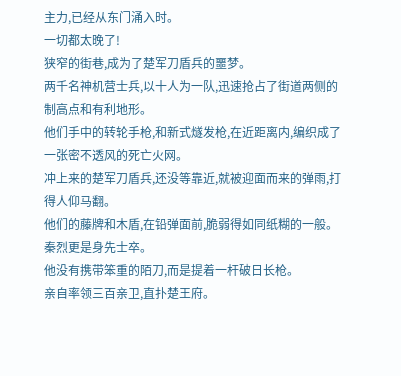主力,已经从东门涌入时。
一切都太晚了!
狭窄的街巷,成为了楚军刀盾兵的噩梦。
两千名神机营士兵,以十人为一队,迅速抢占了街道两侧的制高点和有利地形。
他们手中的转轮手枪,和新式燧发枪,在近距离内,编织成了一张密不透风的死亡火网。
冲上来的楚军刀盾兵,还没等靠近,就被迎面而来的弹雨,打得人仰马翻。
他们的藤牌和木盾,在铅弹面前,脆弱得如同纸糊的一般。
秦烈更是身先士卒。
他没有携带笨重的陌刀,而是提着一杆破日长枪。
亲自率领三百亲卫,直扑楚王府。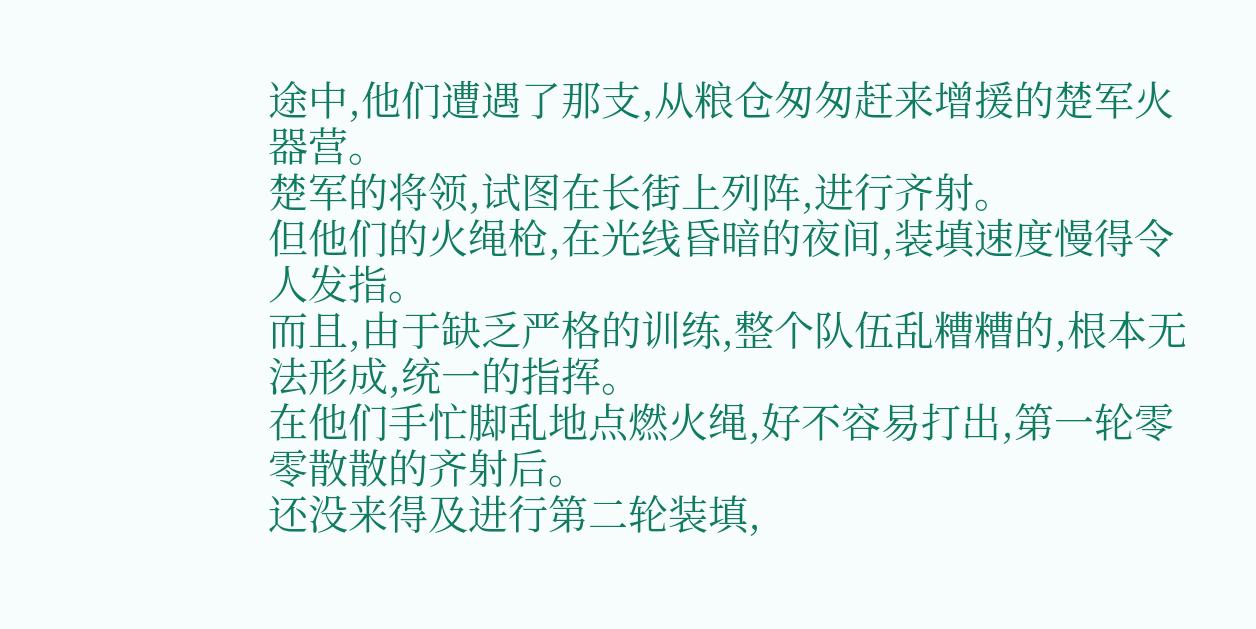途中,他们遭遇了那支,从粮仓匆匆赶来增援的楚军火器营。
楚军的将领,试图在长街上列阵,进行齐射。
但他们的火绳枪,在光线昏暗的夜间,装填速度慢得令人发指。
而且,由于缺乏严格的训练,整个队伍乱糟糟的,根本无法形成,统一的指挥。
在他们手忙脚乱地点燃火绳,好不容易打出,第一轮零零散散的齐射后。
还没来得及进行第二轮装填,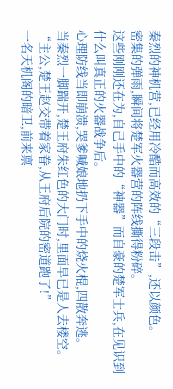秦烈的神机营,已经用冷酷而高效的“三段击”,还以颜色。
密集的弹雨,瞬间将楚军火器营的阵线撕得粉碎。
这些刚刚还在为,自己手中的“神器”而自豪的楚军士兵,在见识到什么叫真正的火器战争后。
心理防线当即崩溃,哭爹喊娘地扔下手中的烧火棍,四散奔逃。
当秦烈一脚踹开,楚王府朱红色的大门时,里面早已是人去楼空。
“主公,楚王赵交带着家眷,从王府后院的密道跑了!”
一名天机阁的暗卫,前来禀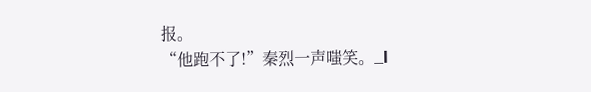报。
“他跑不了!”秦烈一声嗤笑。_l